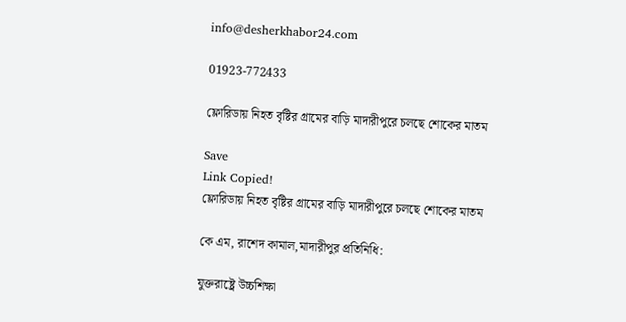info@desherkhabor24.com

01923-772433

ফ্লোরিডায় নিহত বৃষ্টির গ্রামের বাড়ি মাদারীপুরে চলছে শোকের মাতম

Save
Link Copied!
ফ্লোরিডায় নিহত বৃষ্টির গ্রামের বাড়ি মাদারীপুরে চলছে শোকের মাতম

কে এম, রাশেদ কামাল,মাদারীপুর প্রতিনিধি:

যুক্তরাষ্ট্রে উচ্চশিক্ষা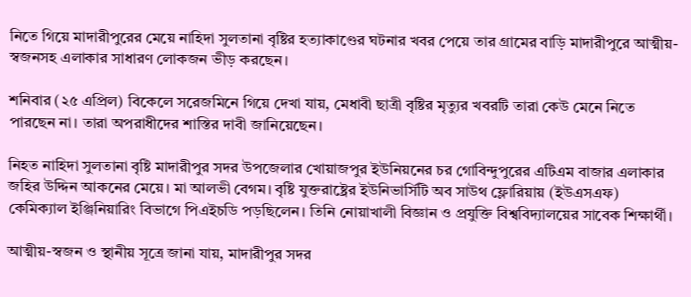নিতে গিয়ে মাদারীপুরের মেয়ে নাহিদা সুলতানা বৃষ্টির হত্যাকাণ্ডের ঘটনার খবর পেয়ে তার গ্রামের বাড়ি মাদারীপুরে আত্মীয়-স্বজনসহ এলাকার সাধারণ লোকজন ভীড় করছেন।

শনিবার (২৫ এপ্রিল) বিকেলে সরেজমিনে গিয়ে দেখা যায়, মেধাবী ছাত্রী বৃষ্টির মৃত্যুর খবরটি তারা কেউ মেনে নিতে পারছেন না। তারা অপরাধীদের শাস্তির দাবী জানিয়েছেন।

নিহত নাহিদা সুলতানা বৃষ্টি মাদারীপুর সদর উপজেলার খোয়াজপুর ইউনিয়নের চর গোবিন্দুপুরের এটিএম বাজার এলাকার জহির উদ্দিন আকনের মেয়ে। মা আলভী বেগম। বৃষ্টি যুক্তরাষ্ট্রের ইউনিভার্সিটি অব সাউথ ফ্লোরিয়ায় (ইউএসএফ) কেমিক্যাল ইঞ্জিনিয়ারিং বিভাগে পিএইচডি পড়ছিলেন। তিনি নোয়াখালী বিজ্ঞান ও প্রযুক্তি বিশ্ববিদ্যালয়ের সাবেক শিক্ষার্থী।

আত্মীয়-স্বজন ও স্থানীয় সূত্রে জানা যায়, মাদারীপুর সদর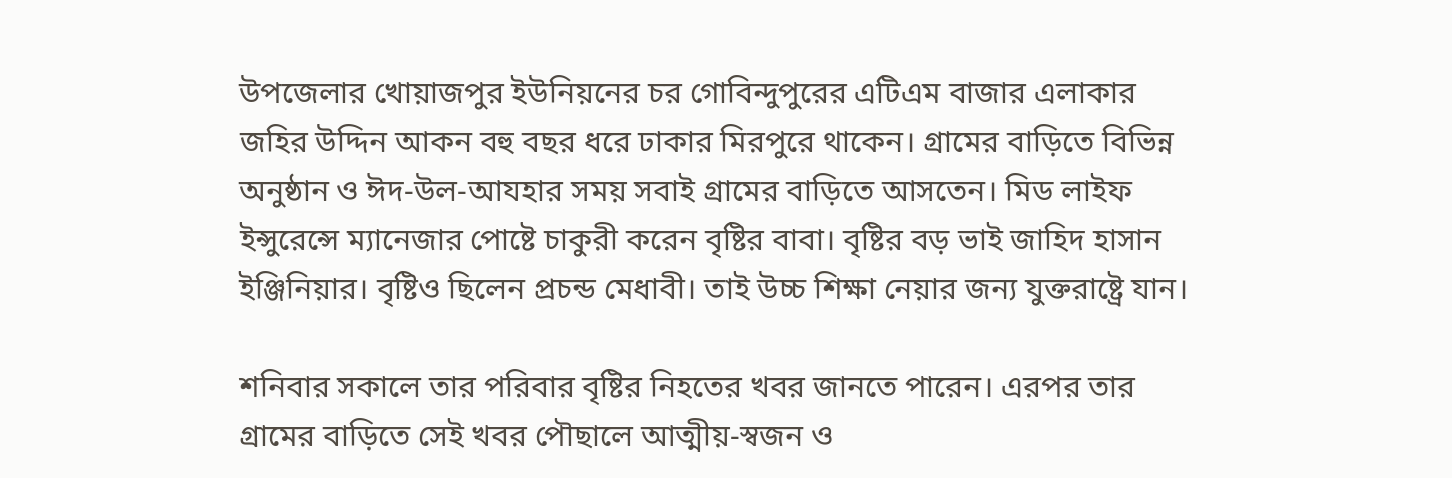উপজেলার খোয়াজপুর ইউনিয়নের চর গোবিন্দুপুরের এটিএম বাজার এলাকার জহির উদ্দিন আকন বহু বছর ধরে ঢাকার মিরপুরে থাকেন। গ্রামের বাড়িতে বিভিন্ন অনুষ্ঠান ও ঈদ-উল-আযহার সময় সবাই গ্রামের বাড়িতে আসতেন। মিড লাইফ ইন্সুরেন্সে ম্যানেজার পোষ্টে চাকুরী করেন বৃষ্টির বাবা। বৃষ্টির বড় ভাই জাহিদ হাসান ইঞ্জিনিয়ার। বৃষ্টিও ছিলেন প্রচন্ড মেধাবী। তাই উচ্চ শিক্ষা নেয়ার জন্য যুক্তরাষ্ট্রে যান।

শনিবার সকালে তার পরিবার বৃষ্টির নিহতের খবর জানতে পারেন। এরপর তার গ্রামের বাড়িতে সেই খবর পৌছালে আত্মীয়-স্বজন ও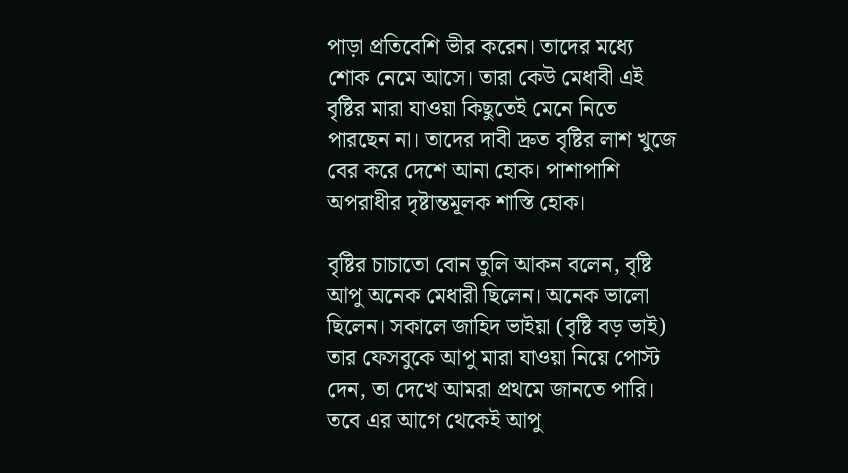পাড়া প্রতিবেশি ভীর করেন। তাদের মধ্যে শোক নেমে আসে। তারা কেউ মেধাবী এই বৃষ্টির মারা যাওয়া কিছুতেই মেনে নিতে পারছেন না। তাদের দাবী দ্রুত বৃষ্টির লাশ খুজে বের করে দেশে আনা হোক। পাশাপাশি অপরাধীর দৃষ্টান্তমূলক শাস্তি হোক।

বৃষ্টির চাচাতো বোন তুলি আকন বলেন, বৃষ্টি আপু অনেক মেধারী ছিলেন। অনেক ভালো ছিলেন। সকালে জাহিদ ভাইয়া (বৃষ্টি বড় ভাই) তার ফেসবুকে আপু মারা যাওয়া নিয়ে পোস্ট দেন, তা দেখে আমরা প্রথমে জানতে পারি। তবে এর আগে থেকেই আপু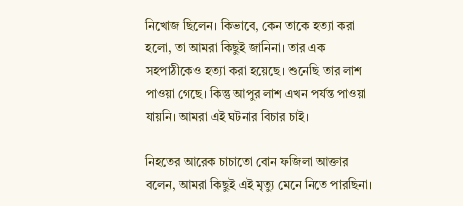নিখোজ ছিলেন। কিভাবে, কেন তাকে হত্যা করা হলো, তা আমরা কিছুই জানিনা। তার এক সহপাঠীকেও হত্যা করা হয়েছে। শুনেছি তার লাশ পাওয়া গেছে। কিন্তু আপুর লাশ এখন পর্যন্ত পাওয়া যায়নি। আমরা এই ঘটনার বিচার চাই।

নিহতের আরেক চাচাতো বোন ফজিলা আক্তার বলেন, আমরা কিছুই এই মৃত্যু মেনে নিতে পারছিনা।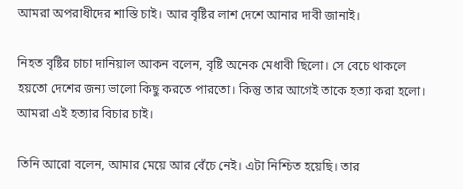আমরা অপরাধীদের শাস্তি চাই। আর বৃষ্টির লাশ দেশে আনার দাবী জানাই।

নিহত বৃষ্টির চাচা দানিয়াল আকন বলেন, বৃষ্টি অনেক মেধাবী ছিলো। সে বেচে থাকলে হয়তো দেশের জন্য ভালো কিছু করতে পারতো। কিন্তু তার আগেই তাকে হত্যা করা হলো। আমরা এই হত্যার বিচার চাই।

তিনি আরো বলেন, আমার মেয়ে আর বেঁচে নেই। এটা নিশ্চিত হয়েছি। তার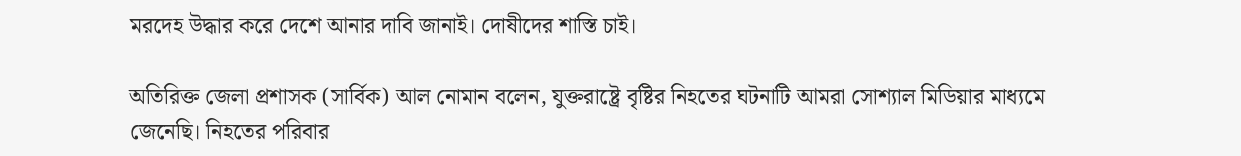মরদেহ উদ্ধার করে দেশে আনার দাবি জানাই। দোষীদের শাস্তি চাই।

অতিরিক্ত জেলা প্রশাসক (সার্বিক) আল নোমান বলেন, যুক্তরাষ্ট্রে বৃষ্টির নিহতের ঘটনাটি আমরা সোশ্যাল মিডিয়ার মাধ্যমে জেনেছি। নিহতের পরিবার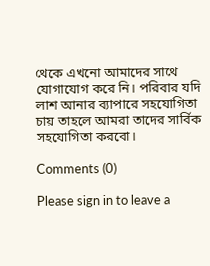থেকে এখনো আমাদের সাথে যোগাযোগ করে নি। পরিবার যদি লাশ আনার ব্যাপারে সহযোগিতা চায় তাহলে আমরা তাদের সার্বিক সহযোগিতা করবো।

Comments (0)

Please sign in to leave a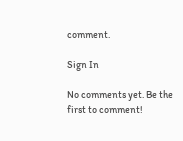comment.

Sign In

No comments yet. Be the first to comment!